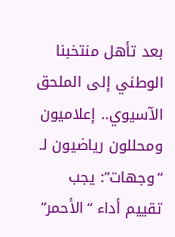بعد تأهل منتخبنا الوطني إلى الملحق الآسيوي.. إعلاميون ومحللون رياضيون لـ “وجهات”: يجب تقييم أداء “الأحمر”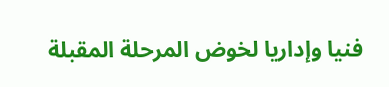فنيا وإداريا لخوض المرحلة المقبلة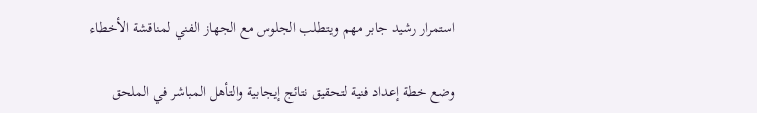استمرار رشيد جابر مهم ويتطلب الجلوس مع الجهاز الفني لمناقشة الأخطاء

وضع خطة إعداد فنية لتحقيق نتائج إيجابية والتأهل المباشر في الملحق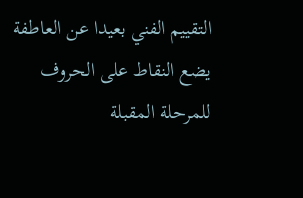التقييم الفني بعيدا عن العاطفة يضع النقاط على الحروف للمرحلة المقبلة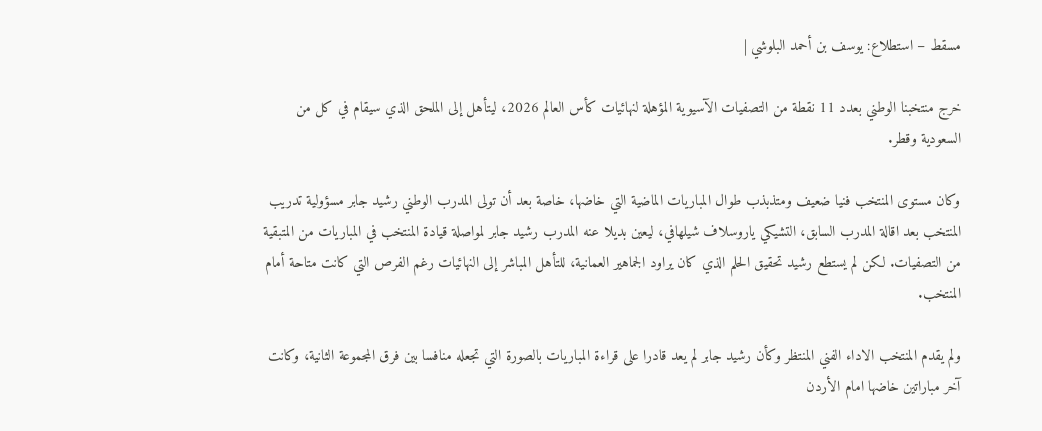مسقط – استطلاع: يوسف بن أحمد البلوشي |

خرج منتخبنا الوطني بعدد 11 نقطة من التصفيات الآسيوية المؤهلة لنهائيات كأس العالم 2026، ليتأهل إلى الملحق الذي سيقام في كل من السعودية وقطر.

وكان مستوى المنتخب فنيا ضعيف ومتذبذب طوال المباريات الماضية التي خاضها، خاصة بعد أن تولى المدرب الوطني رشيد جابر مسؤولية تدريب المنتخب بعد اقالة المدرب السابق، التشيكي ياروسلاف شيلهافي، ليعين بديلا عنه المدرب رشيد جابر لمواصلة قيادة المنتخب في المباريات من المتبقية من التصفيات. لكن لم يستطع رشيد تحقيق الحلم الذي كان يراود الجماهير العمانية، للتأهل المباشر إلى النهائيات رغم الفرص التي كانت متاحة أمام المنتخب.

ولم يقدم المنتخب الاداء الفني المنتظر وكأن رشيد جابر لم يعد قادرا على قراءة المباريات بالصورة التي تجعله منافسا بين فرق المجموعة الثانية، وكانت آخر مباراتين خاضها امام الأردن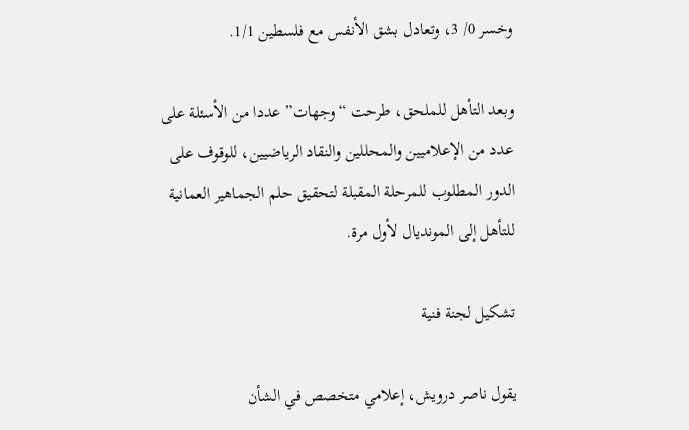وخسر 0/ 3، وتعادل بشق الأنفس مع فلسطين 1/1.

وبعد التأهل للملحق، طرحت “وجهات” عددا من الأسئلة على عدد من الإعلاميين والمحللين والنقاد الرياضيين، للوقوف على الدور المطلوب للمرحلة المقبلة لتحقيق حلم الجماهير العمانية للتأهل إلى المونديال لأول مرة.

تشكيل لجنة فنية

يقول ناصر درويش، إعلامي متخصص في الشأن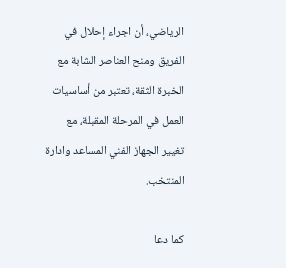الرياضي، أن اجراء إحلال في الفريق ومنح العناصر الشابة مع الخبرة الثقة، تعتبر من أساسيات العمل في المرحلة المقبلة، مع تغيير الجهاز الفني المساعد وادارة المنتخب.

كما دعا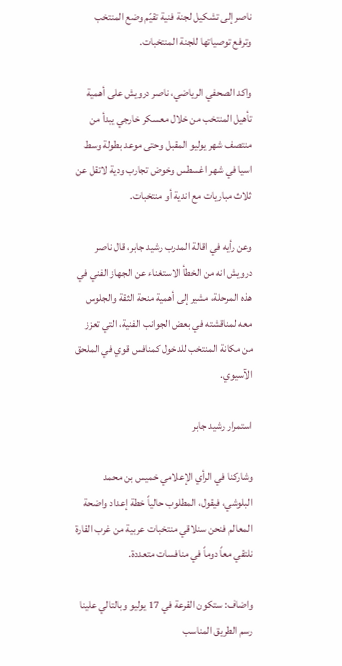ناصر إلى تشكيل لجنة فنية تقيّم وضع المنتخب وترفع توصياتها للجنة المنتخبات.

واكد الصحفي الرياضي، ناصر درويش على أهمية تأهيل المنتخب من خلال معسكر خارجي يبدأ من منتصف شهر يوليو المقبل وحتى موعد بطولة وسط اسيا في شهر اغسطس وخوض تجارب ودية لاتقل عن ثلاث مباريات مع اندية أو منتخبات.

وعن رأيه في اقالة المدرب رشيد جابر، قال ناصر درويش انه من الخطأ الاستغناء عن الجهاز الفني في هذه المرحلة، مشير إلى أهمية منحة الثقة والجلوس معه لمناقشته في بعض الجوانب الفنية، التي تعزز من مكانة المنتخب للدخول كمنافس قوي في الملحق الآسيوي.

استمرار رشيد جابر

وشاركنا في الرأي الإعلامي خميس بن محمد البلوشي، فيقول، المطلوب حالياً خطة إعداد واضحة المعالم فنحن سنلاقي منتخبات عربية من غرب القارة نلتقي معاً دوماً في منافسات متعددة.

واضاف: ستكون القرعة في 17 يوليو وبالتالي علينا رسم الطريق المناسب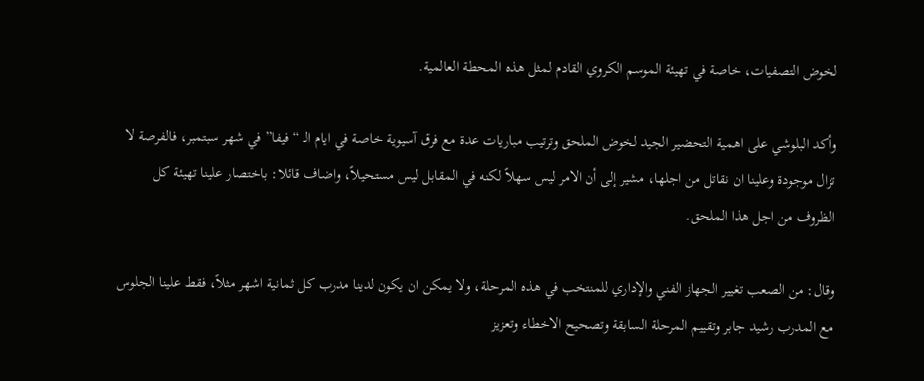لخوض التصفيات، خاصة في تهيئة الموسم الكروي القادم لمثل هذه المحطة العالمية.

وأكد البلوشي على اهمية التحضير الجيد لخوض الملحق وترتيب مباريات عدة مع فرق آسيوية خاصة في ايام الـ “فيفا” في شهر سبتمبر، فالفرصة لا تزال موجودة وعلينا ان نقاتل من اجلها، مشير إلى أن الامر ليس سهلاً لكنه في المقابل ليس مستحيلاً، واضاف قائلا: باختصار علينا تهيئة كل الظروف من اجل هذا الملحق.

وقال: من الصعب تغيير الجهاز الفني والإداري للمنتخب في هذه المرحلة، ولا يمكن ان يكون لدينا مدرب كل ثمانية اشهر مثلاً، فقط علينا الجلوس مع المدرب رشيد جابر وتقييم المرحلة السابقة وتصحيح الاخطاء وتعزيز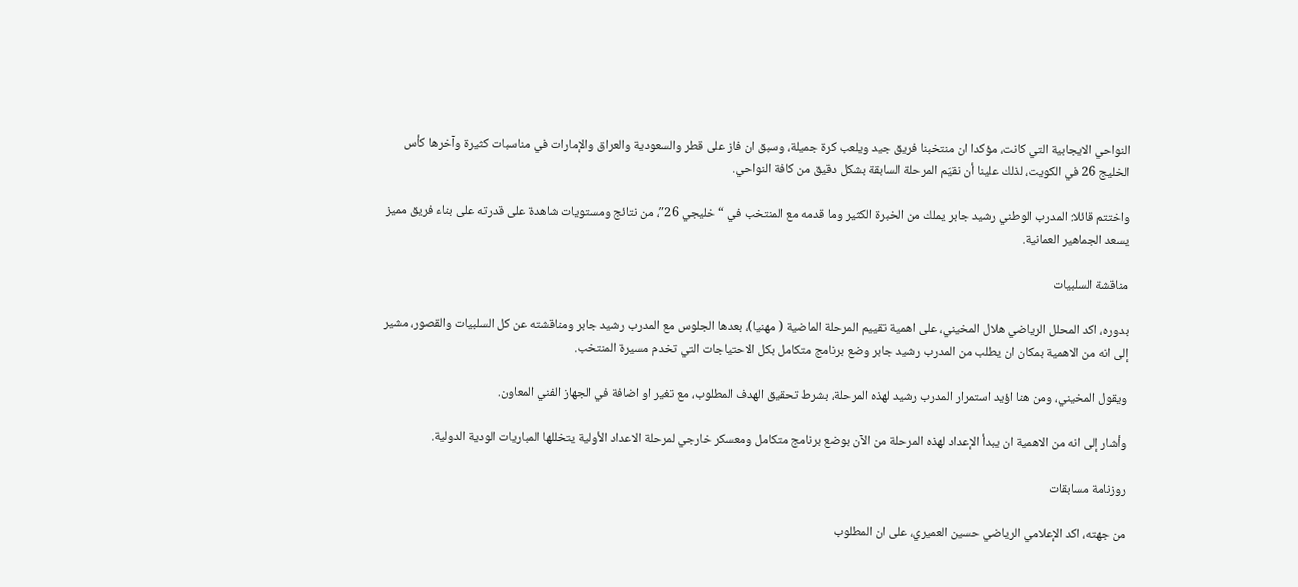النواحي الايجابية التي كانت، مؤكدا ان منتخبنا فريق جيد ويلعب كرة جميلة، وسبق ان فاز على قطر والسعودية والعراق والإمارات في مناسبات كثيرة وآخرها كأس الخليج 26 في الكويت، لذلك علينا أن نقيّم المرحلة السابقة بشكل دقيق من كافة النواحي.

واختتم قائلا: المدرب الوطني رشيد جابر يملك من الخبرة الكثير وما قدمه مع المنتخب في “خليجي 26″، من نتائج ومستويات شاهدة على قدرته على بناء فريق مميز يسعد الجماهير العمانية.

مناقشة السلبيات

بدوره، اكد المحلل الرياضي هلال المخيني، على اهمية تقييم المرحلة الماضية ( مهنيا)، بعدها الجلوس مع المدرب رشيد جابر ومناقشته عن كل السلبيات والقصور، مشير إلى انه من الاهمية بمكان ان يطلب من المدرب رشيد جابر وضع برنامج متكامل بكل الاحتياجات التي تخدم مسيرة المنتخب.

ويقول المخيني، ومن هنا اؤيد استمرار المدرب رشيد لهذه المرحلة، بشرط تحقيق الهدف المطلوب، مع تغير او اضافة في الجهاز الفني المعاون.

وأشار إلى انه من الاهمية ان يبدأ الإعداد لهذه المرحلة من الآن بوضع برنامج متكامل ومعسكر خارجي لمرحلة الاعداد الأولية يتخللها المباريات الودية الدولية.

روزنامة مسابقات

من جهته، اكد الإعلامي الرياضي حسين العميري، على ان المطلوب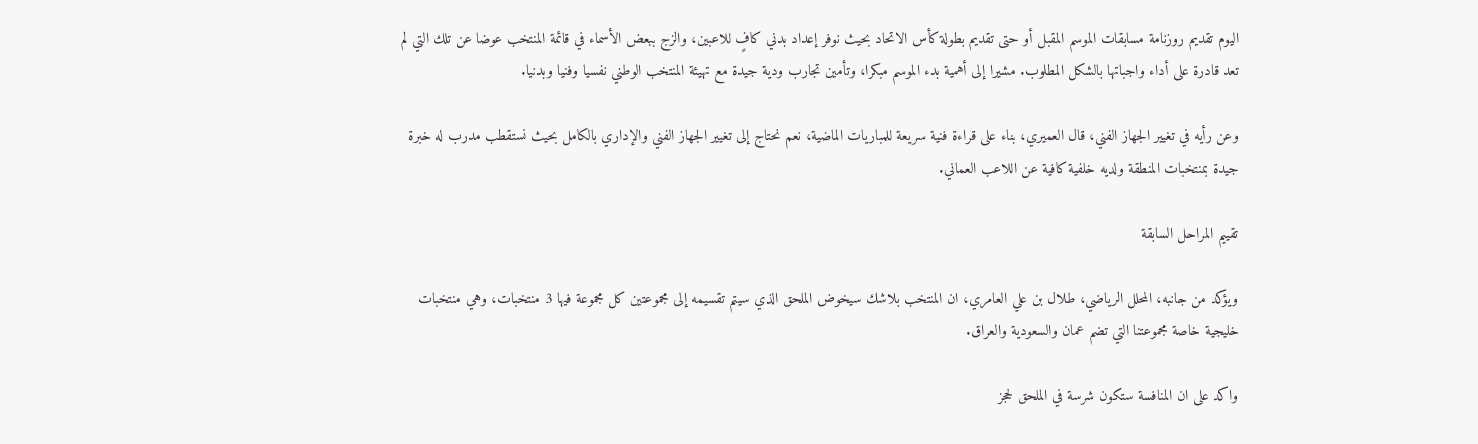اليوم تقديم روزنامة مسابقات الموسم المقبل أو حتى تقديم بطولة كأس الاتحاد بحيث نوفر إعداد بدني كافٍ للاعبين، والزج ببعض الأسماء في قائمة المنتخب عوضا عن تلك التي لم تعد قادرة على أداء واجباتها بالشكل المطلوب. مشيرا إلى أهمية بدء الموسم مبكرا، وتأمين تجارب ودية جيدة مع تهيئة المنتخب الوطني نفسيا وفنيا وبدنيا.

وعن رأيه في تغيير الجهاز الفني، قال العميري، بناء على قراءة فنية سريعة للمباريات الماضية، نعم نحتاج إلى تغيير الجهاز الفني والإداري بالكامل بحيث نستقطب مدرب له خبرة جيدة بمنتخبات المنطقة ولديه خلفية كافية عن اللاعب العماني.

تقييم المراحل السابقة

ويؤكد من جانبه، المحلل الرياضي، طلال بن علي العامري، ان المنتخب بلاشك سيخوض الملحق الذي سيتم تقسيمه إلى مجموعتين كل مجموعة فيها 3 منتخبات، وهي منتخبات خليجية خاصة مجموعتنا التي تضم عمان والسعودية والعراق.

واكد على ان المنافسة ستكون شرسة في الملحق لحجز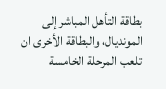بطاقة التأهل المباشر إلى المونديال، والبطاقة الأخرى ان تلعب المرحلة الخامسة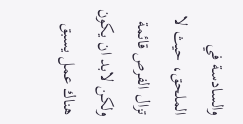والسادسة في الملحق، حيث لا تزال الفرص قائمة ولكن لابد ان يكون هناك عمل يسبق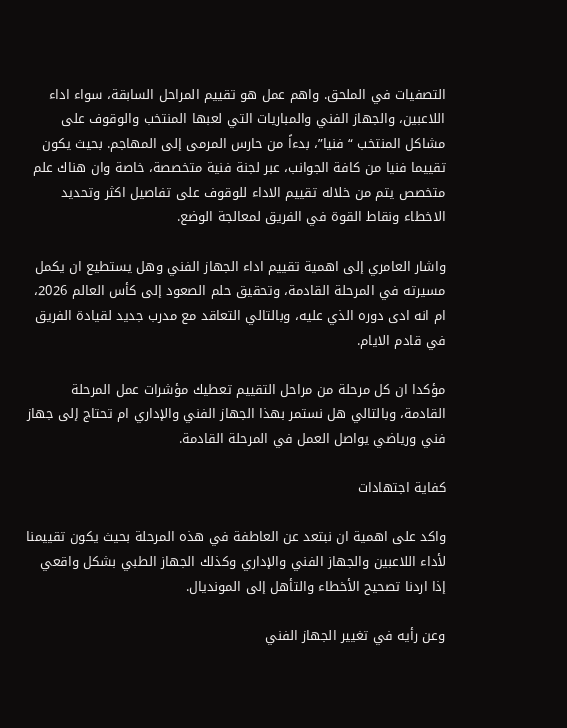التصفيات في الملحق. واهم عمل هو تقييم المراحل السابقة، سواء اداء اللاعبين، والجهاز الفني والمباريات التي لعبها المنتخب والوقوف على مشاكل المنتخب “فنيا”، بدءاً من حارس المرمى إلى المهاجم. بحيث يكون تقييما فنيا من كافة الجوانب، عبر لجنة فنية متخصصة، خاصة وان هناك علم متخصص يتم من خلاله تقييم الاداء للوقوف على تفاصيل اكثر وتحديد الاخطاء ونقاط القوة في الفريق لمعالجة الوضع.

واشار العامري إلى اهمية تقييم اداء الجهاز الفني وهل يستطيع ان يكمل مسيرته في المرحلة القادمة، وتحقيق حلم الصعود إلى كأس العالم 2026، ام انه ادى دوره الذي عليه، وبالتالي التعاقد مع مدرب جديد لقيادة الفريق في قادم الايام.

مؤكدا ان كل مرحلة من مراحل التقييم تعطيك مؤشرات عمل المرحلة القادمة، وبالتالي هل نستمر بهذا الجهاز الفني والإداري ام تحتاج إلى جهاز فني ورياضي يواصل العمل في المرحلة القادمة.

كفاية اجتهادات

واكد على اهمية ان نبتعد عن العاطفة في هذه المرحلة بحيث يكون تقييمنا لأداء اللاعبين والجهاز الفني والإداري وكذلك الجهاز الطبي بشكل واقعي إذا اردنا تصحيح الأخطاء والتأهل إلى المونديال.

وعن رأيه في تغيير الجهاز الفني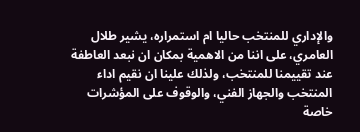والإداري للمنتخب حاليا ام استمراره، يشير طلال العامري، على اننا من الاهمية بمكان ان نبعد العاطفة عند تقييمنا للمنتخب، ولذلك علينا ان نقيم اداء المنتخب والجهاز الفني، والوقوف على المؤشرات خاصة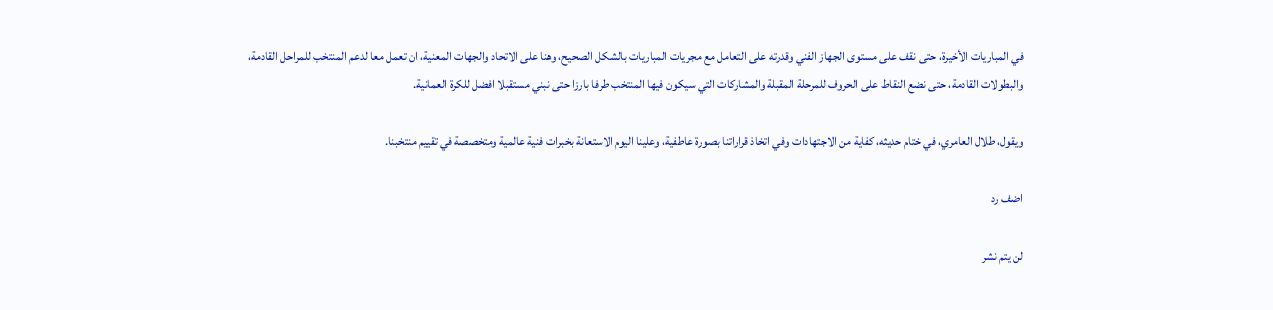في المباريات الأخيرة، حتى نقف على مستوى الجهاز الفني وقدرته على التعامل مع مجريات المباريات بالشكل الصحيح، وهنا على الاتحاد والجهات المعنية، ان تعمل معا لدعم المنتخب للمراحل القادمة، والبطولات القادمة، حتى نضع النقاط على الحروف للمرحلة المقبلة والمشاركات التي سيكون فيها المنتخب طرفا بارزا حتى نبني مستقبلا افضل للكرة العمانية.

ويقول، طلال العامري، في ختام حديثه، كفاية من الاجتهادات وفي اتخاذ قراراتنا بصورة عاطفية، وعلينا اليوم الاستعانة بخبرات فنية عالمية ومتخصصة في تقييم منتخبنا.

اضف رد

لن يتم نشر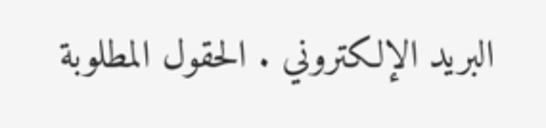البريد الإلكتروني . الحقول المطلوبة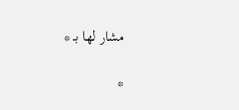مشار لها بـ *

*